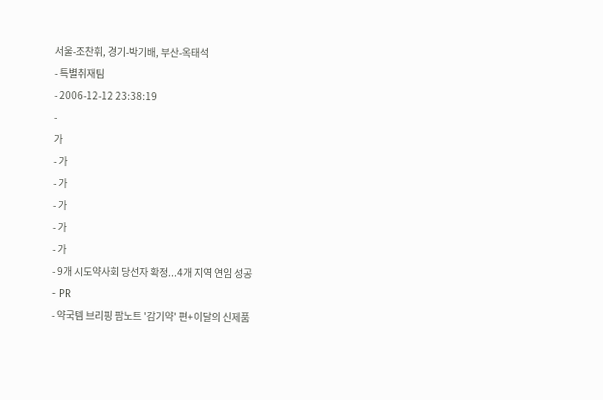서울-조찬휘, 경기-박기배, 부산-옥태석
- 특별취재팀
- 2006-12-12 23:38:19
-
가
- 가
- 가
- 가
- 가
- 가
- 9개 시도약사회 당선자 확정...4개 지역 연임 성공
- PR
- 약국템 브리핑 팜노트 '감기약' 편+이달의 신제품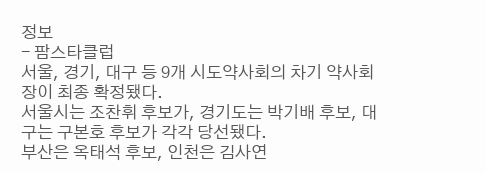정보
- 팜스타클럽
서울, 경기, 대구 등 9개 시도약사회의 차기 약사회장이 최종 확정됐다.
서울시는 조찬휘 후보가, 경기도는 박기배 후보, 대구는 구본호 후보가 각각 당선됐다.
부산은 옥태석 후보, 인천은 김사연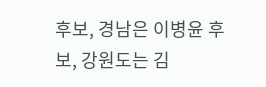후보, 경남은 이병윤 후보, 강원도는 김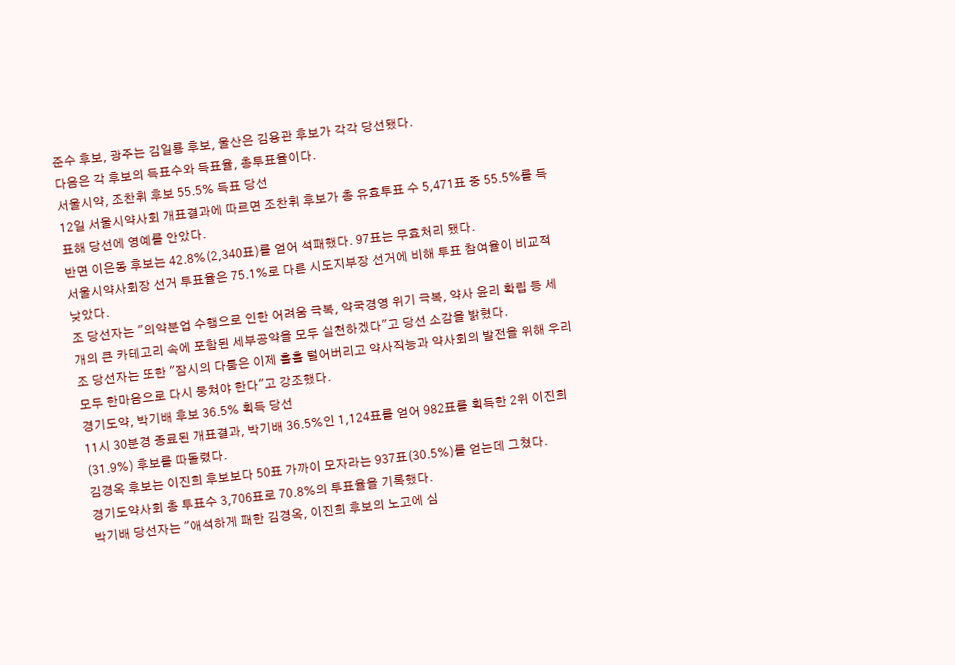준수 후보, 광주는 김일룡 후보, 울산은 김용관 후보가 각각 당선됐다.
다음은 각 후보의 득표수와 득표율, 총투표율이다.
서울시약, 조찬휘 후보 55.5% 득표 당선
12일 서울시약사회 개표결과에 따르면 조찬휘 후보가 총 유효투표 수 5,471표 중 55.5%를 득표해 당선에 영예를 안았다.
반면 이은동 후보는 42.8%(2,340표)를 얻어 석패했다. 97표는 무효처리 됐다.
서울시약사회장 선거 투표율은 75.1%로 다른 시도지부장 선거에 비해 투표 참여율이 비교적 낮았다.
조 당선자는 "의약분업 수행으로 인한 어려움 극복, 약국경영 위기 극복, 약사 윤리 확립 등 세 개의 큰 카테고리 속에 포함된 세부공약을 모두 실천하겠다"고 당선 소감을 밝혔다.
조 당선자는 또한 "잠시의 다툼은 이제 훌훌 털어버리고 약사직능과 약사회의 발전을 위해 우리 모두 한마음으로 다시 뭉쳐야 한다"고 강조했다.
경기도약, 박기배 후보 36.5% 획득 당선
11시 30분경 종료된 개표결과, 박기배 36.5%인 1,124표를 얻어 982표를 획득한 2위 이진희(31.9%) 후보를 따돌렸다.
김경옥 후보는 이진희 후보보다 50표 가까이 모자라는 937표(30.5%)를 얻는데 그쳤다.
경기도약사회 총 투표수 3,706표로 70.8%의 투표율을 기록했다.
박기배 당선자는 "애석하게 패한 김경옥, 이진희 후보의 노고에 심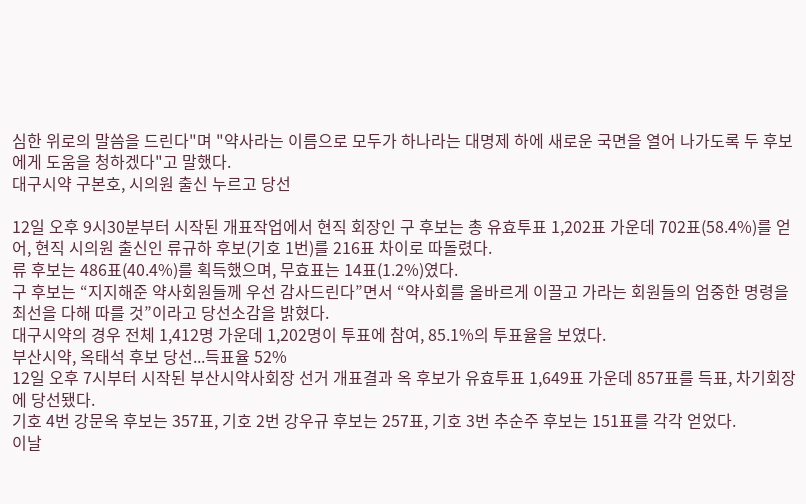심한 위로의 말씀을 드린다"며 "약사라는 이름으로 모두가 하나라는 대명제 하에 새로운 국면을 열어 나가도록 두 후보에게 도움을 청하겠다"고 말했다.
대구시약 구본호, 시의원 출신 누르고 당선

12일 오후 9시30분부터 시작된 개표작업에서 현직 회장인 구 후보는 총 유효투표 1,202표 가운데 702표(58.4%)를 얻어, 현직 시의원 출신인 류규하 후보(기호 1번)를 216표 차이로 따돌렸다.
류 후보는 486표(40.4%)를 획득했으며, 무효표는 14표(1.2%)였다.
구 후보는 “지지해준 약사회원들께 우선 감사드린다”면서 “약사회를 올바르게 이끌고 가라는 회원들의 엄중한 명령을 최선을 다해 따를 것”이라고 당선소감을 밝혔다.
대구시약의 경우 전체 1,412명 가운데 1,202명이 투표에 참여, 85.1%의 투표율을 보였다.
부산시약, 옥태석 후보 당선...득표율 52%
12일 오후 7시부터 시작된 부산시약사회장 선거 개표결과 옥 후보가 유효투표 1,649표 가운데 857표를 득표, 차기회장에 당선됐다.
기호 4번 강문옥 후보는 357표, 기호 2번 강우규 후보는 257표, 기호 3번 추순주 후보는 151표를 각각 얻었다.
이날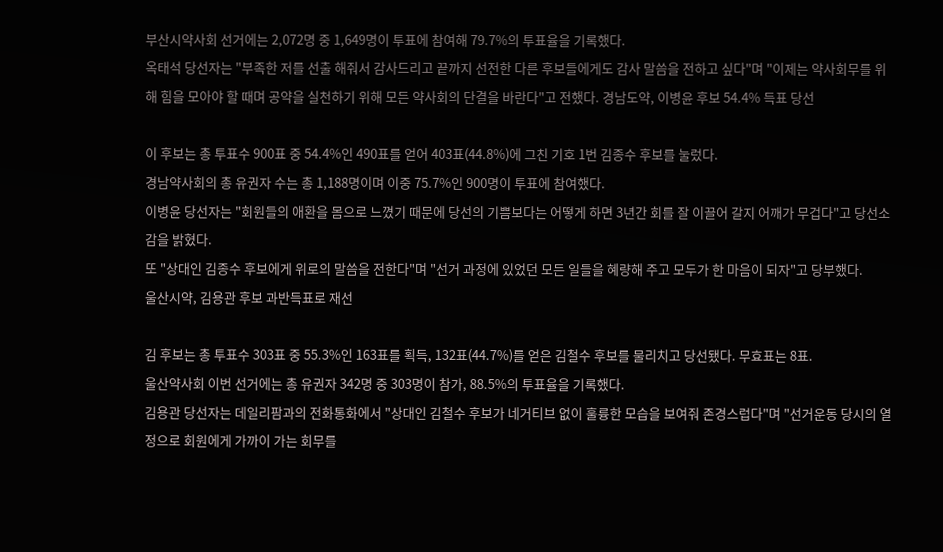부산시약사회 선거에는 2,072명 중 1,649명이 투표에 참여해 79.7%의 투표율을 기록했다.
옥태석 당선자는 "부족한 저를 선출 해줘서 감사드리고 끝까지 선전한 다른 후보들에게도 감사 말씀을 전하고 싶다"며 "이제는 약사회무를 위해 힘을 모아야 할 때며 공약을 실천하기 위해 모든 약사회의 단결을 바란다"고 전했다. 경남도약, 이병윤 후보 54.4% 득표 당선

이 후보는 총 투표수 900표 중 54.4%인 490표를 얻어 403표(44.8%)에 그친 기호 1번 김종수 후보를 눌렀다.
경남약사회의 총 유권자 수는 총 1,188명이며 이중 75.7%인 900명이 투표에 참여했다.
이병윤 당선자는 "회원들의 애환을 몸으로 느꼈기 때문에 당선의 기쁨보다는 어떻게 하면 3년간 회를 잘 이끌어 갈지 어깨가 무겁다"고 당선소감을 밝혔다.
또 "상대인 김종수 후보에게 위로의 말씀을 전한다"며 "선거 과정에 있었던 모든 일들을 혜량해 주고 모두가 한 마음이 되자"고 당부했다.
울산시약, 김용관 후보 과반득표로 재선

김 후보는 총 투표수 303표 중 55.3%인 163표를 획득, 132표(44.7%)를 얻은 김철수 후보를 물리치고 당선됐다. 무효표는 8표.
울산약사회 이번 선거에는 총 유권자 342명 중 303명이 참가, 88.5%의 투표율을 기록했다.
김용관 당선자는 데일리팜과의 전화통화에서 "상대인 김철수 후보가 네거티브 없이 훌륭한 모습을 보여줘 존경스럽다"며 "선거운동 당시의 열정으로 회원에게 가까이 가는 회무를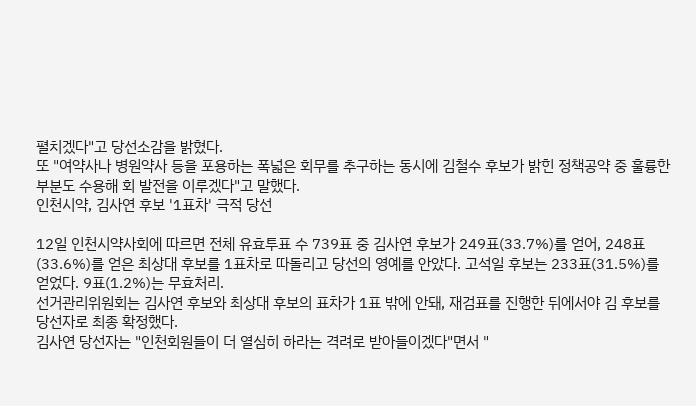펼치겠다"고 당선소감을 밝혔다.
또 "여약사나 병원약사 등을 포용하는 폭넓은 회무를 추구하는 동시에 김철수 후보가 밝힌 정책공약 중 훌륭한 부분도 수용해 회 발전을 이루겠다"고 말했다.
인천시약, 김사연 후보 '1표차' 극적 당선

12일 인천시약사회에 따르면 전체 유효투표 수 739표 중 김사연 후보가 249표(33.7%)를 얻어, 248표(33.6%)를 얻은 최상대 후보를 1표차로 따돌리고 당선의 영예를 안았다. 고석일 후보는 233표(31.5%)를 얻었다. 9표(1.2%)는 무효처리.
선거관리위원회는 김사연 후보와 최상대 후보의 표차가 1표 밖에 안돼, 재검표를 진행한 뒤에서야 김 후보를 당선자로 최종 확정했다.
김사연 당선자는 "인천회원들이 더 열심히 하라는 격려로 받아들이겠다"면서 "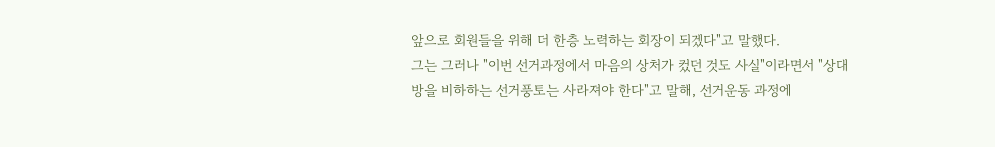앞으로 회원들을 위해 더 한층 노력하는 회장이 되겠다"고 말했다.
그는 그러나 "이번 선거과정에서 마음의 상처가 컸던 것도 사실"이라면서 "상대방을 비하하는 선거풍토는 사라져야 한다"고 말해, 선거운동 과정에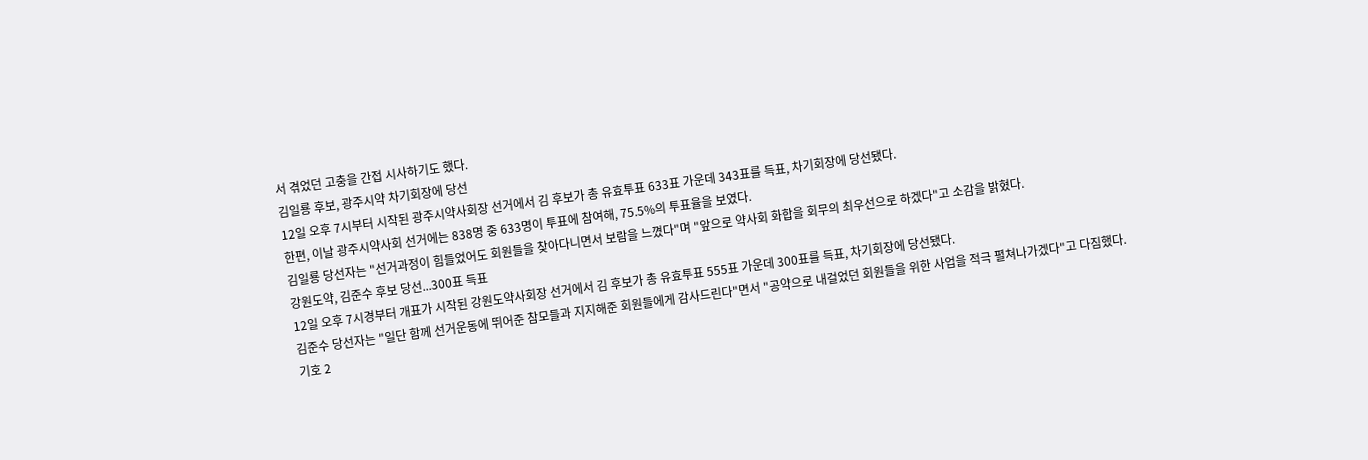서 겪었던 고충을 간접 시사하기도 했다.
김일룡 후보, 광주시약 차기회장에 당선
12일 오후 7시부터 시작된 광주시약사회장 선거에서 김 후보가 총 유효투표 633표 가운데 343표를 득표, 차기회장에 당선됐다.
한편, 이날 광주시약사회 선거에는 838명 중 633명이 투표에 참여해, 75.5%의 투표율을 보였다.
김일룡 당선자는 "선거과정이 힘들었어도 회원들을 찾아다니면서 보람을 느꼈다"며 "앞으로 약사회 화합을 회무의 최우선으로 하겠다"고 소감을 밝혔다.
강원도약, 김준수 후보 당선...300표 득표
12일 오후 7시경부터 개표가 시작된 강원도약사회장 선거에서 김 후보가 총 유효투표 555표 가운데 300표를 득표, 차기회장에 당선됐다.
김준수 당선자는 "일단 함께 선거운동에 뛰어준 참모들과 지지해준 회원들에게 감사드린다"면서 "공약으로 내걸었던 회원들을 위한 사업을 적극 펼쳐나가겠다"고 다짐했다.
기호 2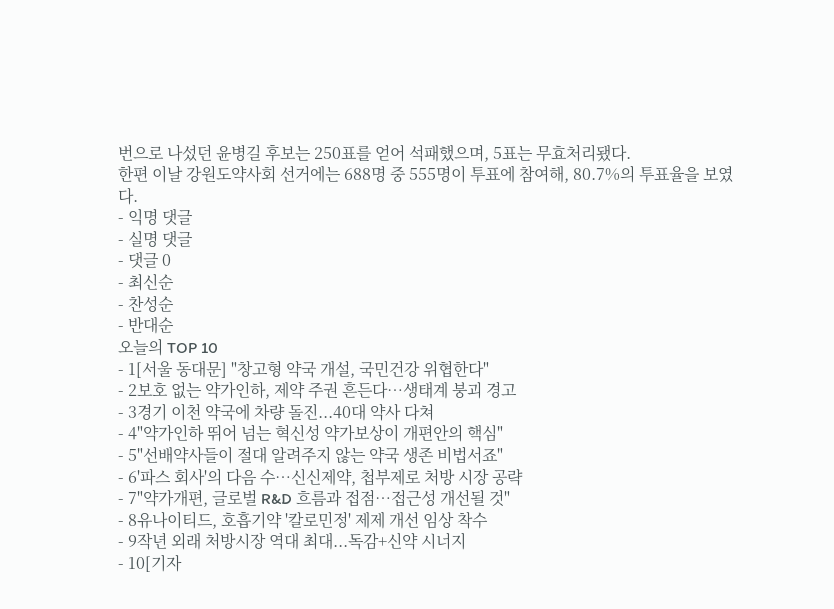번으로 나섰던 윤병길 후보는 250표를 얻어 석패했으며, 5표는 무효처리됐다.
한편 이날 강원도약사회 선거에는 688명 중 555명이 투표에 참여해, 80.7%의 투표율을 보였다.
- 익명 댓글
- 실명 댓글
- 댓글 0
- 최신순
- 찬성순
- 반대순
오늘의 TOP 10
- 1[서울 동대문] "창고형 약국 개설, 국민건강 위협한다"
- 2보호 없는 약가인하, 제약 주권 흔든다…생태계 붕괴 경고
- 3경기 이천 약국에 차량 돌진...40대 약사 다쳐
- 4"약가인하 뛰어 넘는 혁신성 약가보상이 개편안의 핵심"
- 5"선배약사들이 절대 알려주지 않는 약국 생존 비법서죠"
- 6'파스 회사'의 다음 수…신신제약, 첩부제로 처방 시장 공략
- 7"약가개편, 글로벌 R&D 흐름과 접점…접근성 개선될 것"
- 8유나이티드, 호흡기약 '칼로민정' 제제 개선 임상 착수
- 9작년 외래 처방시장 역대 최대...독감+신약 시너지
- 10[기자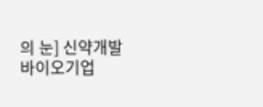의 눈] 신약개발 바이오기업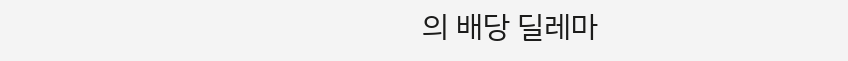의 배당 딜레마